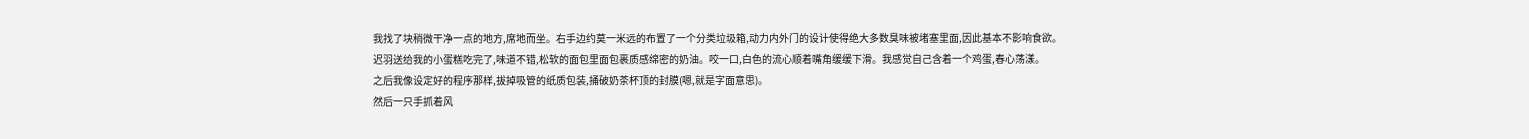我找了块稍微干净一点的地方,席地而坐。右手边约莫一米远的布置了一个分类垃圾箱,动力内外门的设计使得绝大多数臭味被堵塞里面,因此基本不影响食欲。
迟羽送给我的小蛋糕吃完了,味道不错,松软的面包里面包裹质感绵密的奶油。咬一口,白色的流心顺着嘴角缓缓下滑。我感觉自己含着一个鸡蛋,春心荡漾。
之后我像设定好的程序那样,拔掉吸管的纸质包装,捅破奶茶杯顶的封膜(嗯,就是字面意思)。
然后一只手抓着风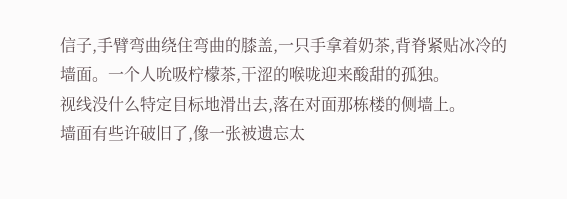信子,手臂弯曲绕住弯曲的膝盖,一只手拿着奶茶,背脊紧贴冰冷的墙面。一个人吮吸柠檬茶,干涩的喉咙迎来酸甜的孤独。
视线没什么特定目标地滑出去,落在对面那栋楼的侧墙上。
墙面有些许破旧了,像一张被遗忘太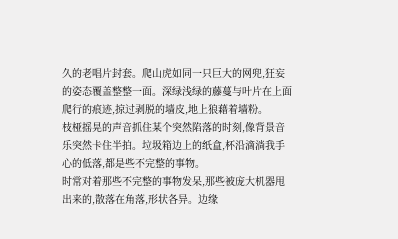久的老唱片封套。爬山虎如同一只巨大的网兜,狂妄的姿态覆盖整整一面。深绿浅绿的藤蔓与叶片在上面爬行的痕迹,掠过剥脱的墙皮,地上狼藉着墙粉。
枝桠摇晃的声音抓住某个突然陷落的时刻,像背景音乐突然卡住半拍。垃圾箱边上的纸盒,杯沿滴淌我手心的低落,都是些不完整的事物。
时常对着那些不完整的事物发呆,那些被庞大机器甩出来的,散落在角落,形状各异。边缘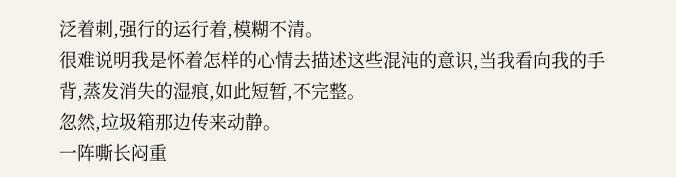泛着刺,强行的运行着,模糊不清。
很难说明我是怀着怎样的心情去描述这些混沌的意识,当我看向我的手背,蒸发消失的湿痕,如此短暂,不完整。
忽然,垃圾箱那边传来动静。
一阵嘶长闷重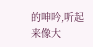的呻吟,听起来像大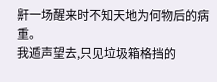鼾一场醒来时不知天地为何物后的病重。
我遁声望去,只见垃圾箱格挡的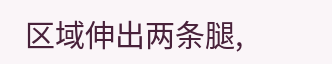区域伸出两条腿,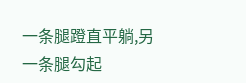一条腿蹬直平躺,另一条腿勾起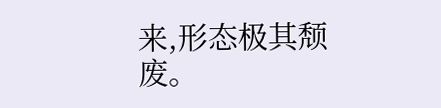来,形态极其颓废。